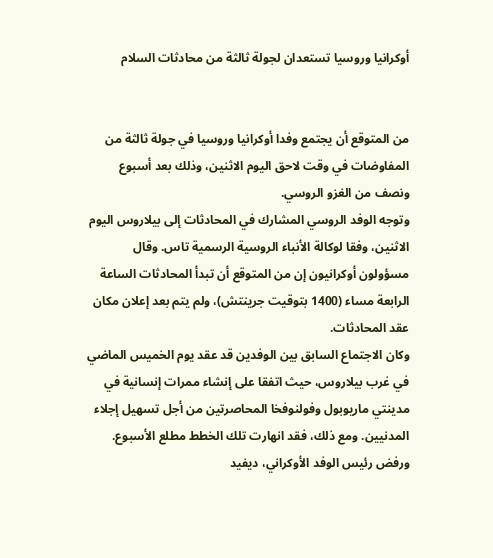أوكرانيا وروسيا تستعدان لجولة ثالثة من محادثات السلام


من المتوقع أن يجتمع وفدا أوكرانيا وروسيا في جولة ثالثة من المفاوضات في وقت لاحق اليوم الاثنين، وذلك بعد أسبوع ونصف من الغزو الروسي.
وتوجه الوفد الروسي المشارك في المحادثات إلى بيلاروس اليوم الاثنين، وفقا لوكالة الأنباء الروسية الرسمية تاس. وقال مسؤولون أوكرانيون إن من المتوقع أن تبدأ المحادثات الساعة الرابعة مساء (1400 بتوقيت جرينتش)، ولم يتم بعد إعلان مكان عقد المحادثات.
وكان الاجتماع السابق بين الوفدين قد عقد يوم الخميس الماضي في غرب بيلاروس، حيث اتفقا على إنشاء ممرات إنسانية في مدينتي ماريوبول وفولنوفخا المحاصرتين من أجل تسهيل إجلاء المدنيين. ومع ذلك، فقد انهارت تلك الخطط مطلع الأسبوع.
ورفض رئيس الوفد الأوكراني، ديفيد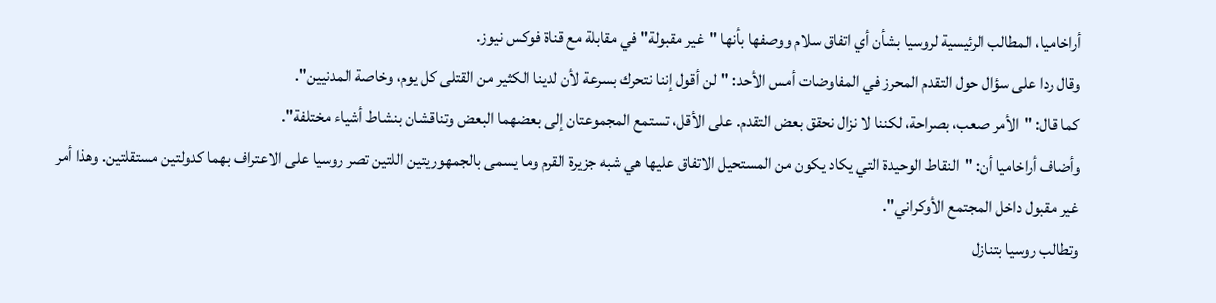أراخاميا، المطالب الرئيسية لروسيا بشأن أي اتفاق سلام ووصفها بأنها "غير مقبولة" في مقابلة مع قناة فوكس نيوز.
وقال ردا على سؤال حول التقدم المحرز في المفاوضات أمس الأحد: "لن أقول إننا نتحرك بسرعة لأن لدينا الكثير من القتلى كل يوم، وخاصة المدنيين".
كما قال: "الأمر صعب، بصراحة، لكننا لا نزال نحقق بعض التقدم. على الأقل، تستمع المجموعتان إلى بعضهما البعض وتناقشان بنشاط أشياء مختلفة".
وأضاف أراخاميا أن: "النقاط الوحيدة التي يكاد يكون من المستحيل الاتفاق عليها هي شبه جزيرة القرم وما يسمى بالجمهوريتين اللتين تصر روسيا على الاعتراف بهما كدولتين مستقلتين. وهذا أمر غير مقبول داخل المجتمع الأوكراني".
وتطالب روسيا بتنازل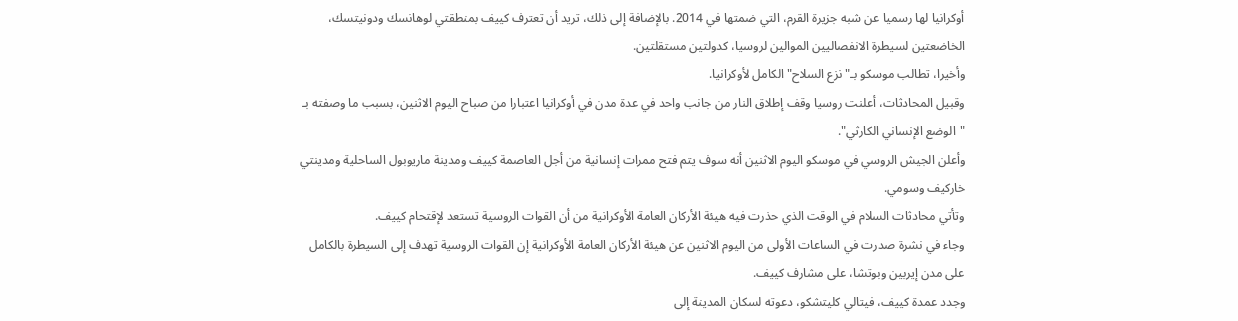أوكرانيا لها رسميا عن شبه جزيرة القرم، التي ضمتها في 2014. بالإضافة إلى ذلك، تريد أن تعترف كييف بمنطقتي لوهانسك ودونيتسك، الخاضعتين لسيطرة الانفصاليين الموالين لروسيا، كدولتين مستقلتين.
وأخيرا، تطالب موسكو بـ"نزع السلاح" الكامل لأوكرانيا.
وقبيل المحادثات، أعلنت روسيا وقف إطلاق النار من جانب واحد في عدة مدن في أوكرانيا اعتبارا من صباح اليوم الاثنين، بسبب ما وصفته بـ "الوضع الإنساني الكارثي".
وأعلن الجيش الروسي في موسكو اليوم الاثنين أنه سوف يتم فتح ممرات إنسانية من أجل العاصمة كييف ومدينة ماريوبول الساحلية ومدينتي خاركيف وسومي.
وتأتي محادثات السلام في الوقت الذي حذرت فيه هيئة الأركان العامة الأوكرانية من أن القوات الروسية تستعد لإقتحام كييف.
وجاء في نشرة صدرت في الساعات الأولى من اليوم الاثنين عن هيئة الأركان العامة الأوكرانية إن القوات الروسية تهدف إلى السيطرة بالكامل على مدن إيربين وبوتشا، على مشارف كييف.
وجدد عمدة كييف، فيتالي كليتشكو، دعوته لسكان المدينة إلى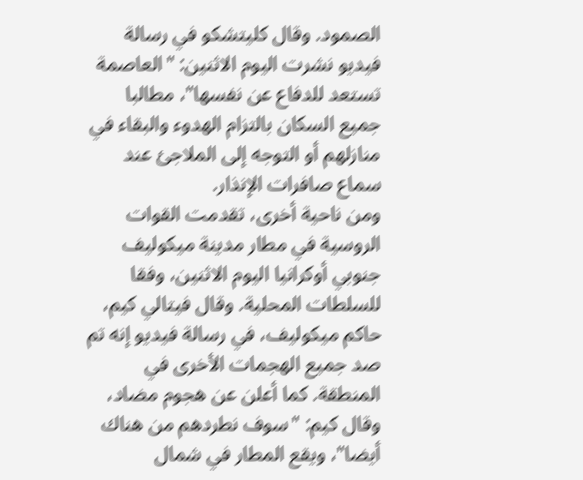الصمود. وقال كليتشكو في رسالة فيديو نشرت اليوم الاثنين: "العاصمة تستعد للدفاع عن نفسها"، مطالبا جميع السكان بالتزام الهدوء والبقاء في منازلهم أو التوجه إلى الملاجئ عند سماع صافرات الإنذار.
ومن ناحية أخرى، تقدمت القوات الروسية في مطار مدينة ميكوليف جنوبي أوكرانيا اليوم الاثنين، وفقا للسلطات المحلية. وقال فيتالي كيم، حاكم ميكوليف، في رسالة فيديو إنه تم صد جميع الهجمات الأخرى في المنطقة. كما أعلن عن هجوم مضاد، وقال كيم: "سوف نطردهم من هناك أيضا"، ويقع المطار في شمال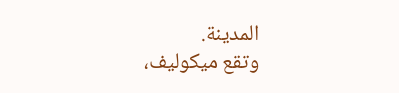المدينة.
وتقع ميكوليف،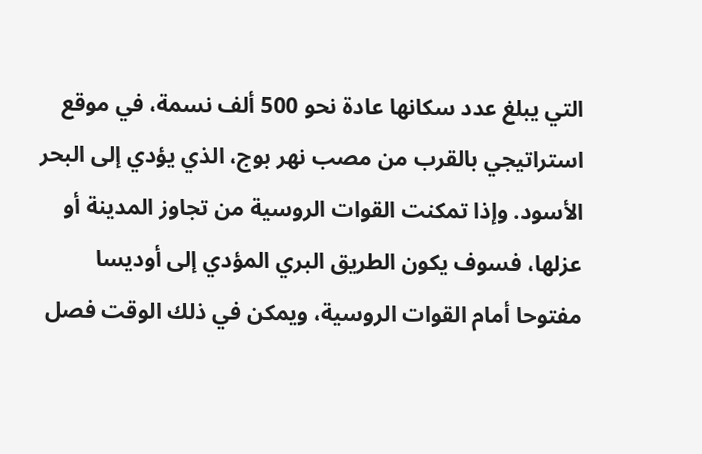التي يبلغ عدد سكانها عادة نحو 500 ألف نسمة، في موقع استراتيجي بالقرب من مصب نهر بوج، الذي يؤدي إلى البحر الأسود. وإذا تمكنت القوات الروسية من تجاوز المدينة أو عزلها، فسوف يكون الطريق البري المؤدي إلى أوديسا مفتوحا أمام القوات الروسية، ويمكن في ذلك الوقت فصل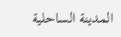المدينة الساحلية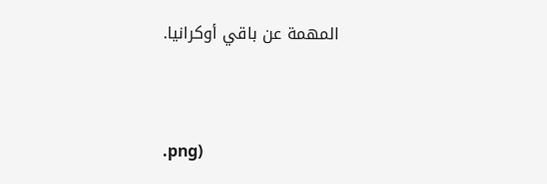المهمة عن باقي أوكرانيا.


.png)